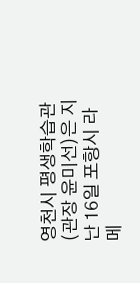영천시 평생학습관(관장 윤미선)은 지난 16일 포항시 라메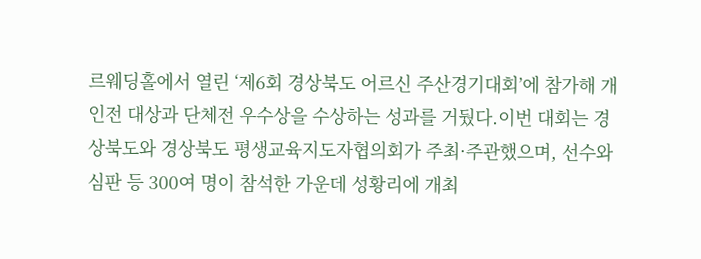르웨딩홀에서 열린 ‘제6회 경상북도 어르신 주산경기대회’에 참가해 개인전 대상과 단체전 우수상을 수상하는 성과를 거뒀다.이번 대회는 경상북도와 경상북도 평생교육지도자협의회가 주최·주관했으며, 선수와 심판 등 300여 명이 참석한 가운데 성황리에 개최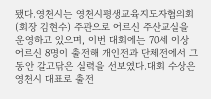됐다.영천시는 영천시평생교육지도자협의회(회장 김현수) 주관으로 어르신 주산교실을 운영하고 있으며, 이번 대회에는 70세 이상 어르신 8명이 출전해 개인전과 단체전에서 그동안 갈고닦은 실력을 선보였다.대회 수상은 영천시 대표로 출전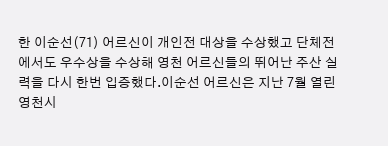한 이순선(71) 어르신이 개인전 대상을 수상했고 단체전에서도 우수상을 수상해 영천 어르신들의 뛰어난 주산 실력을 다시 한번 입증했다.이순선 어르신은 지난 7월 열린 영천시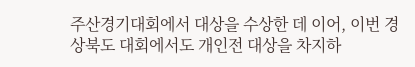주산경기대회에서 대상을 수상한 데 이어, 이번 경상북도 대회에서도 개인전 대상을 차지하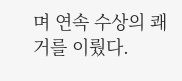며 연속 수상의 쾌거를 이뤘다.